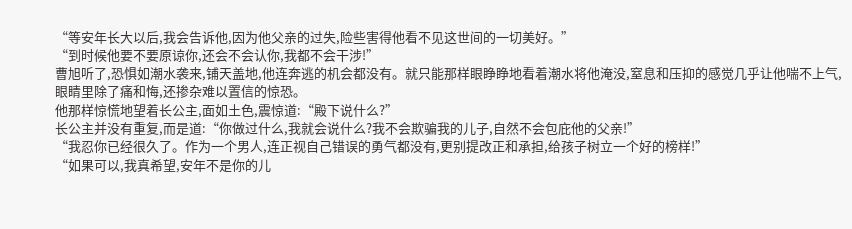“等安年长大以后,我会告诉他,因为他父亲的过失,险些害得他看不见这世间的一切美好。”
“到时候他要不要原谅你,还会不会认你,我都不会干涉!”
曹旭听了,恐惧如潮水袭来,铺天盖地,他连奔逃的机会都没有。就只能那样眼睁睁地看着潮水将他淹没,窒息和压抑的感觉几乎让他喘不上气,眼睛里除了痛和悔,还掺杂难以置信的惊恐。
他那样惊慌地望着长公主,面如土色,震惊道:“殿下说什么?”
长公主并没有重复,而是道:“你做过什么,我就会说什么?我不会欺骗我的儿子,自然不会包庇他的父亲!”
“我忍你已经很久了。作为一个男人,连正视自己错误的勇气都没有,更别提改正和承担,给孩子树立一个好的榜样!”
“如果可以,我真希望,安年不是你的儿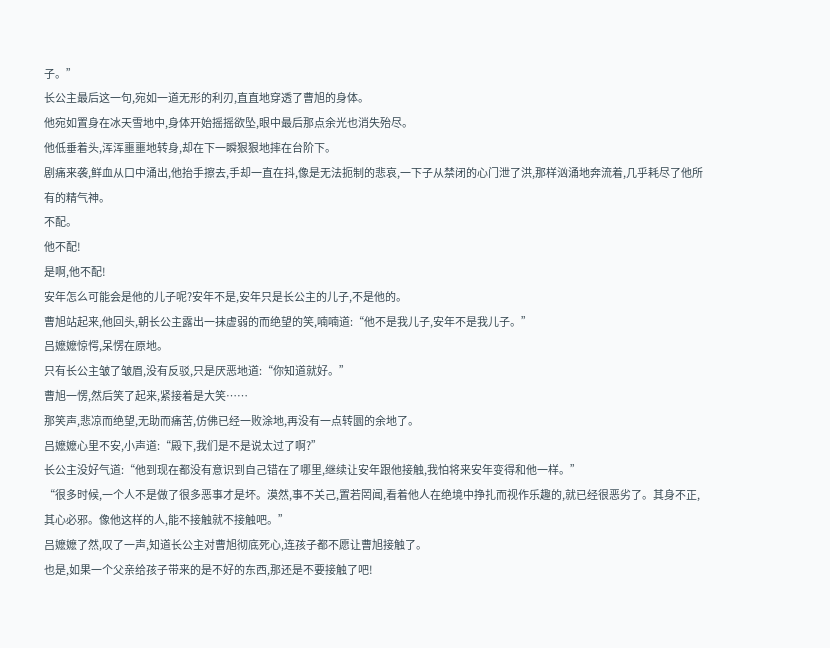子。”
长公主最后这一句,宛如一道无形的利刃,直直地穿透了曹旭的身体。
他宛如置身在冰天雪地中,身体开始摇摇欲坠,眼中最后那点余光也消失殆尽。
他低垂着头,浑浑噩噩地转身,却在下一瞬狠狠地摔在台阶下。
剧痛来袭,鲜血从口中涌出,他抬手擦去,手却一直在抖,像是无法扼制的悲哀,一下子从禁闭的心门泄了洪,那样汹涌地奔流着,几乎耗尽了他所有的精气神。
不配。
他不配!
是啊,他不配!
安年怎么可能会是他的儿子呢?安年不是,安年只是长公主的儿子,不是他的。
曹旭站起来,他回头,朝长公主露出一抹虚弱的而绝望的笑,喃喃道:“他不是我儿子,安年不是我儿子。”
吕嬷嬷惊愕,呆愣在原地。
只有长公主皱了皱眉,没有反驳,只是厌恶地道:“你知道就好。”
曹旭一愣,然后笑了起来,紧接着是大笑……
那笑声,悲凉而绝望,无助而痛苦,仿佛已经一败涂地,再没有一点转圜的余地了。
吕嬷嬷心里不安,小声道:“殿下,我们是不是说太过了啊?”
长公主没好气道:“他到现在都没有意识到自己错在了哪里,继续让安年跟他接触,我怕将来安年变得和他一样。”
“很多时候,一个人不是做了很多恶事才是坏。漠然,事不关己,置若罔闻,看着他人在绝境中挣扎而视作乐趣的,就已经很恶劣了。其身不正,其心必邪。像他这样的人,能不接触就不接触吧。”
吕嬷嬷了然,叹了一声,知道长公主对曹旭彻底死心,连孩子都不愿让曹旭接触了。
也是,如果一个父亲给孩子带来的是不好的东西,那还是不要接触了吧!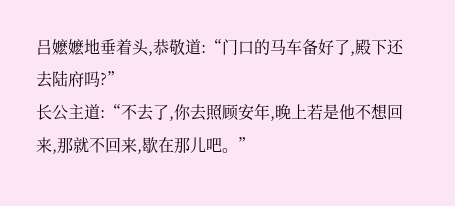吕嬷嬷地垂着头,恭敬道:“门口的马车备好了,殿下还去陆府吗?”
长公主道:“不去了,你去照顾安年,晚上若是他不想回来,那就不回来,歇在那儿吧。”